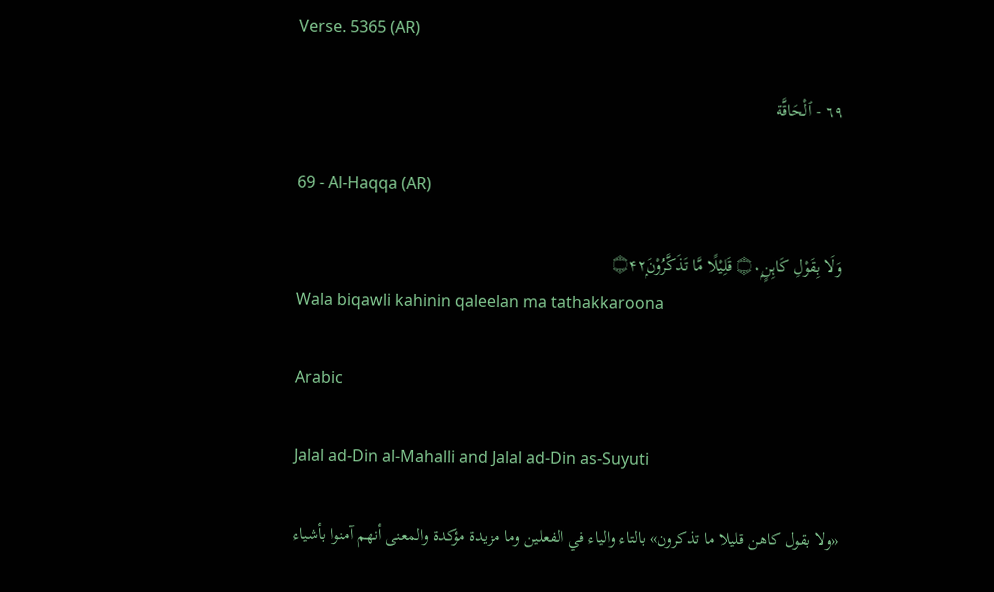Verse. 5365 (AR)

٦٩ - ٱلْحَاقَّة

69 - Al-Haqqa (AR)

وَلَا بِقَوْلِ كَاہِنٍ۝۰ۭ قَلِيْلًا مَّا تَذَكَّرُوْنَ۝۴۲ۭ
Wala biqawli kahinin qaleelan ma tathakkaroona

Arabic

Jalal ad-Din al-Mahalli and Jalal ad-Din as-Suyuti

«ولا بقول كاهن قليلا ما تذكرون» بالتاء والياء في الفعلين وما مزيدة مؤكدة والمعنى أنهم آمنوا بأشياء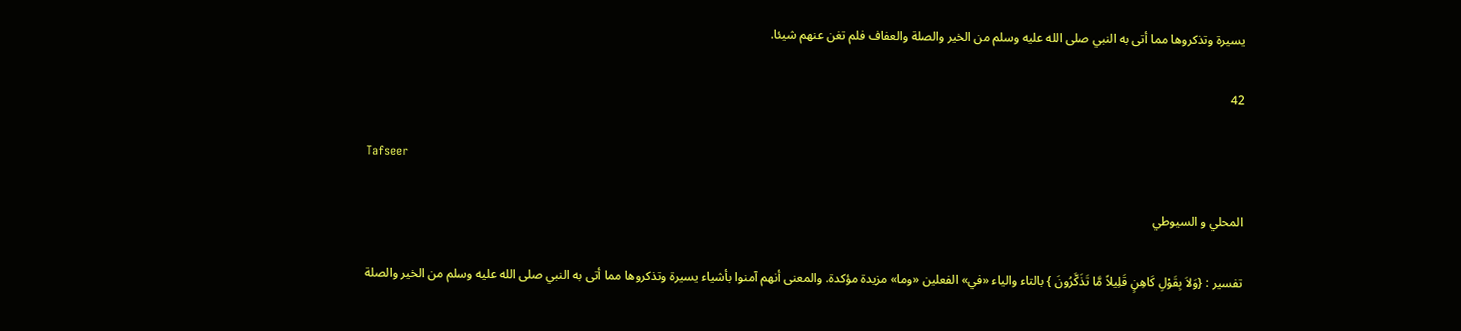يسيرة وتذكروها مما أتى به النبي صلى الله عليه وسلم من الخير والصلة والعفاف فلم تغن عنهم شيئا.

42

Tafseer

المحلي و السيوطي

تفسير : {وَلاَ بِقَوْلِ كَاهِنٍ قَلِيلاً مَّا تَذَكَّرُونَ } بالتاء والياء «في» الفعلين «وما» مزيدة مؤكدة. والمعنى أنهم آمنوا بأشياء يسيرة وتذكروها مما أتى به النبي صلى الله عليه وسلم من الخير والصلة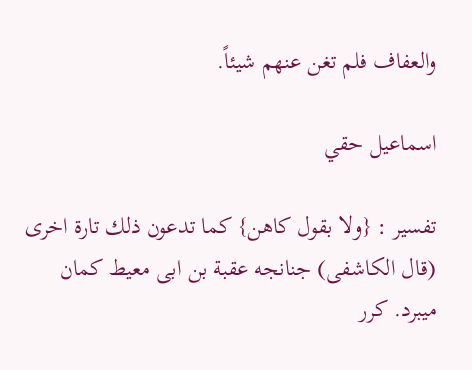والعفاف فلم تغن عنهم شيئاً.

اسماعيل حقي

تفسير : {ولا بقول كاهن} كما تدعون ذلك تارة اخرى (قال الكاشفى) جنانجه عقبة بن ابى معيط كمان ميبرد. كرر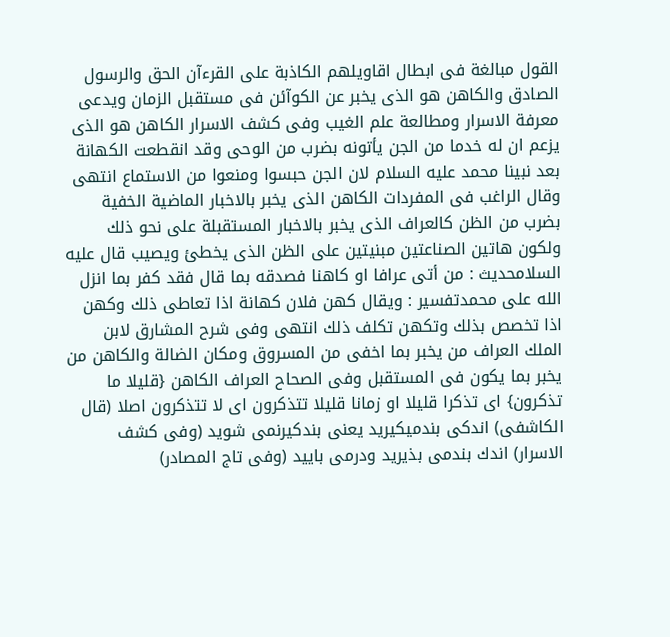القول مبالغة فى ابطال اقاويلهم الكاذبة على القرءآن الحق والرسول الصادق والكاهن هو الذى يخبر عن الكوآئن فى مستقبل الزمان ويدعى معرفة الاسرار ومطالعة علم الغيب وفى كشف الاسرار الكاهن هو الذى يزعم ان له خدما من الجن يأتونه بضرب من الوحى وقد انقطعت الكهانة بعد نبينا محمد عليه السلام لان الجن حبسوا ومنعوا من الاستماع انتهى وقال الراغب فى المفردات الكاهن الذى يخبر بالاخبار الماضية الخفية بضرب من الظن كالعراف الذى يخبر بالاخبار المستقبلة على نحو ذلك ولكون هاتين الصناعتين مبنيتين على الظن الذى يخطئ ويصيب قال عليه السلامحديث : من أتى عرافا او كاهنا فصدقه بما قال فقد كفر بما انزل الله على محمدتفسير : ويقال كهن فلان كهانة اذا تعاطى ذلك وكهن اذا تخصص بذلك وتكهن تكلف ذلك انتهى وفى شرح المشارق لابن الملك العراف من يخبر بما اخفى من المسروق ومكان الضالة والكاهن من يخبر بما يكون فى المستقبل وفى الصحاح العراف الكاهن {قليلا ما تذكرون} اى تذكرا قليلا او زمانا قليلا تتذكرون اى لا تتذكرون اصلا (قال الكاشفى) اندكى بندميكيريد يعنى بندكيرنمى شويد (وفى كشف الاسرار) اندك بندمى بذيريد ودرمى باييد (وفى تاج المصادر)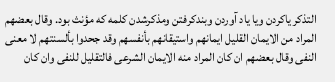التذكر ياكردن ويا ياد آوردن وبندكرفتن ومذكرشدن كلمه كه مؤنث بود. وقال بعضهم المراد من الايمان القليل ايمانهم واستيقانهم بأنفسهم وقد جحدوا بألسنتهم لا معنى النفى وقال بعضهم ان كان المراد منه الايمان الشرعى فالتقليل للنفى وان كان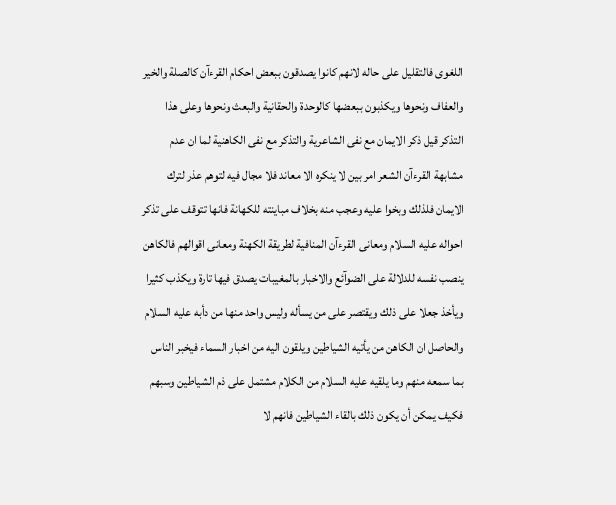اللغوى فالتقليل على حاله لانهم كانوا يصدقون ببعض احكام القرءآن كالصلة والخير والعفاف ونحوها ويكذبون ببعضها كالوحدة والحقانية والبعث ونحوها وعلى هذا التذكر قيل ذكر الايمان مع نفى الشاعرية والتذكر مع نفى الكاهنية لما ان عدم مشابهة القرءآن الشعر امر بين لا ينكره الا معاند فلا مجال فيه لتوهم عذر لترك الايمان فلذلك وبخوا عليه وعجب منه بخلاف مباينته للكهانة فانها تتوقف على تذكر احواله عليه السلام ومعانى القرءآن المنافية لطريقة الكهنة ومعانى اقوالهم فالكاهن ينصب نفسه للدلالة على الضوآئع والاخبار بالمغيبات يصدق فيها تارة ويكذب كثيرا ويأخذ جعلا على ذلك ويقتصر على من يسأله وليس واحد منها من دأبه عليه السلام والحاصل ان الكاهن من يأتيه الشياطين ويلقون اليه من اخبار السماء فيخبر الناس بما سمعه منهم وما يلقيه عليه السلام من الكلام مشتمل على ذم الشياطين وسبهم فكيف يمكن أن يكون ذلك بالقاء الشياطين فانهم لا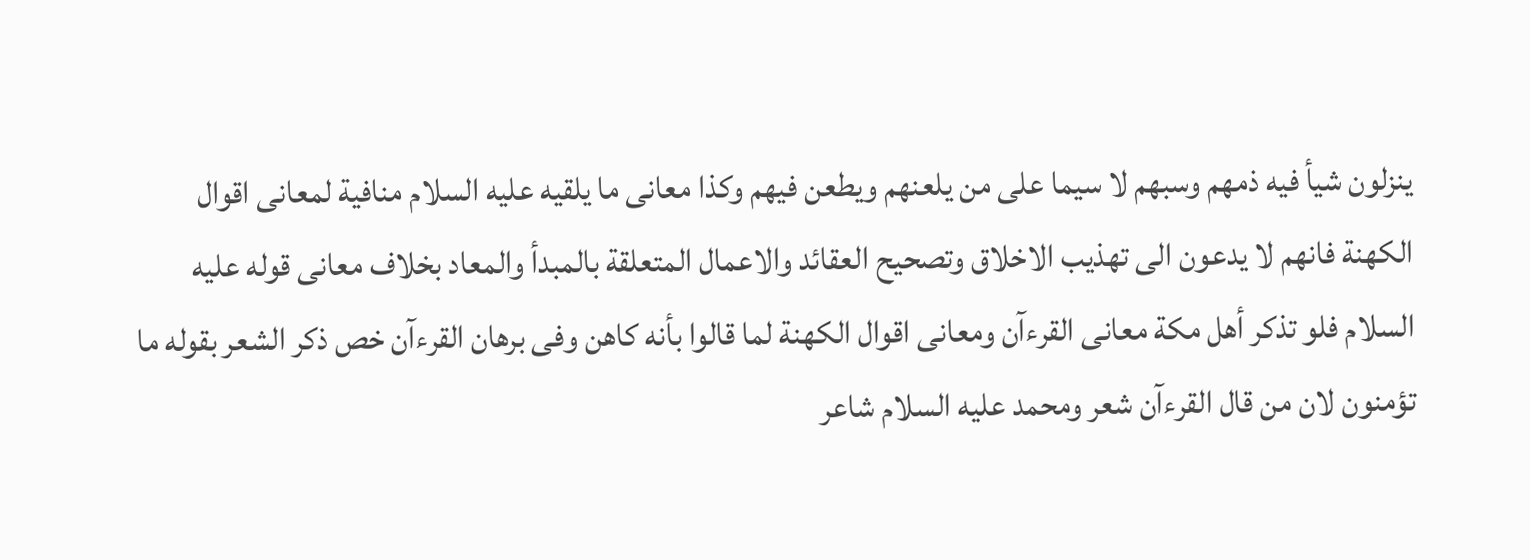ينزلون شيأ فيه ذمهم وسبهم لا سيما على من يلعنهم ويطعن فيهم وكذا معانى ما يلقيه عليه السلام منافية لمعانى اقوال الكهنة فانهم لا يدعون الى تهذيب الاخلاق وتصحيح العقائد والاعمال المتعلقة بالمبدأ والمعاد بخلاف معانى قوله عليه السلام فلو تذكر أهل مكة معانى القرءآن ومعانى اقوال الكهنة لما قالوا بأنه كاهن وفى برهان القرءآن خص ذكر الشعر بقوله ما تؤمنون لان من قال القرءآن شعر ومحمد عليه السلام شاعر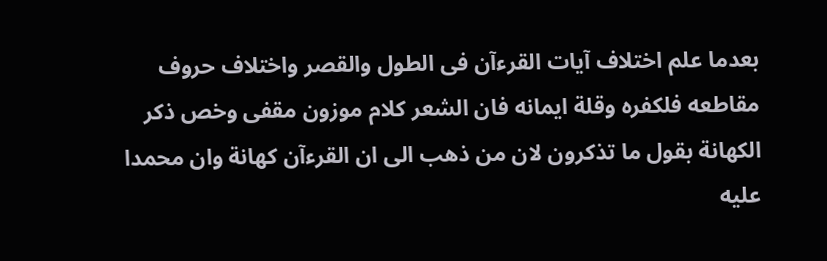بعدما علم اختلاف آيات القرءآن فى الطول والقصر واختلاف حروف مقاطعه فلكفره وقلة ايمانه فان الشعر كلام موزون مقفى وخص ذكر الكهانة بقول ما تذكرون لان من ذهب الى ان القرءآن كهانة وان محمدا عليه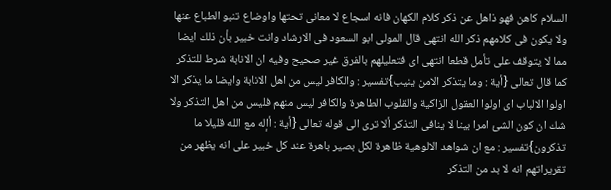السلام كاهن فهو ذاهل عن ذكر كلام الكهان فانه اسجاع لا معانى تحتها واوضاع تنبو الطباع عنها ولا يكون فى كلامهم ذكر الله انتهى قال المولى ابو السعود فى الارشاد وانت خبير بأن ذلك ايضا مما لا يتوقف على تأمل قطعا انتهى اى فتعليلهم بالفرق غير صحيح وفيه ان الانابة شرط للتذكر كما قال تعالى {أية : وما يتذكر الامن ينيب}تفسير : والكافر ليس من اهل الانابة وايضا ما يذكر الا اولوا الالباب اى اولوا العقول الزاكية والقلوب الطاهرة والكافر ليس منهم فليس من اهل التذكر ولا شك ان كون الشئ امرا بينا لا ينافى التذكر ألا ترى الى قوله تعالى {أية : أإله مع الله قليلا ما تذكرون}تفسير : مع ان شواهد الالوهية ظاهرة لكل بصير باهرة عند كل خبير على انه يظهر من تقريراتهم انه لا بد من التذكر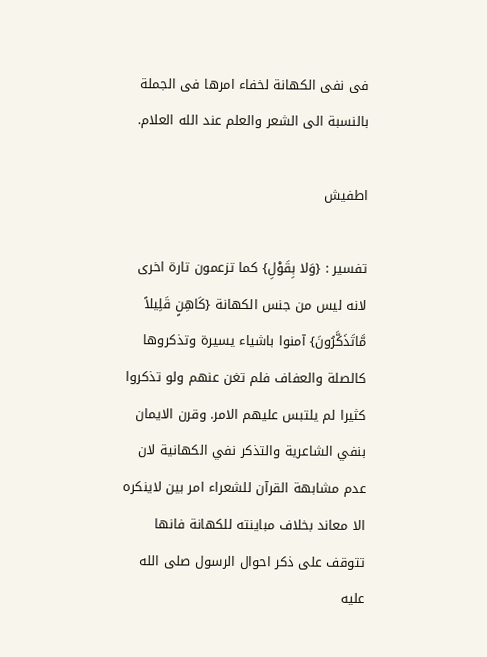فى نفى الكهانة لخفاء امرها فى الجملة بالنسبة الى الشعر والعلم عند الله العلام.

اطفيش

تفسير : {وَلا بِقَوْلِ} كما تزعمون تارة اخرى لانه ليس من جنس الكهانة {كَاهِنٍ قَلِيلاً مَّاتَذَكَّرُونَ} آمنوا باشياء يسيرة وتذكروها كالصلة والعفاف فلم تغن عنهم ولو تذكروا كثيرا لم يلتبس عليهم الامر. وقرن الايمان بنفي الشاعرية والتذكر نفي الكهانية لان عدم مشابهة القرآن للشعراء امر بين لاينكره الا معاند بخلاف مباينته للكهانة فانها تتوقف على ذكر احوال الرسول صلى الله عليه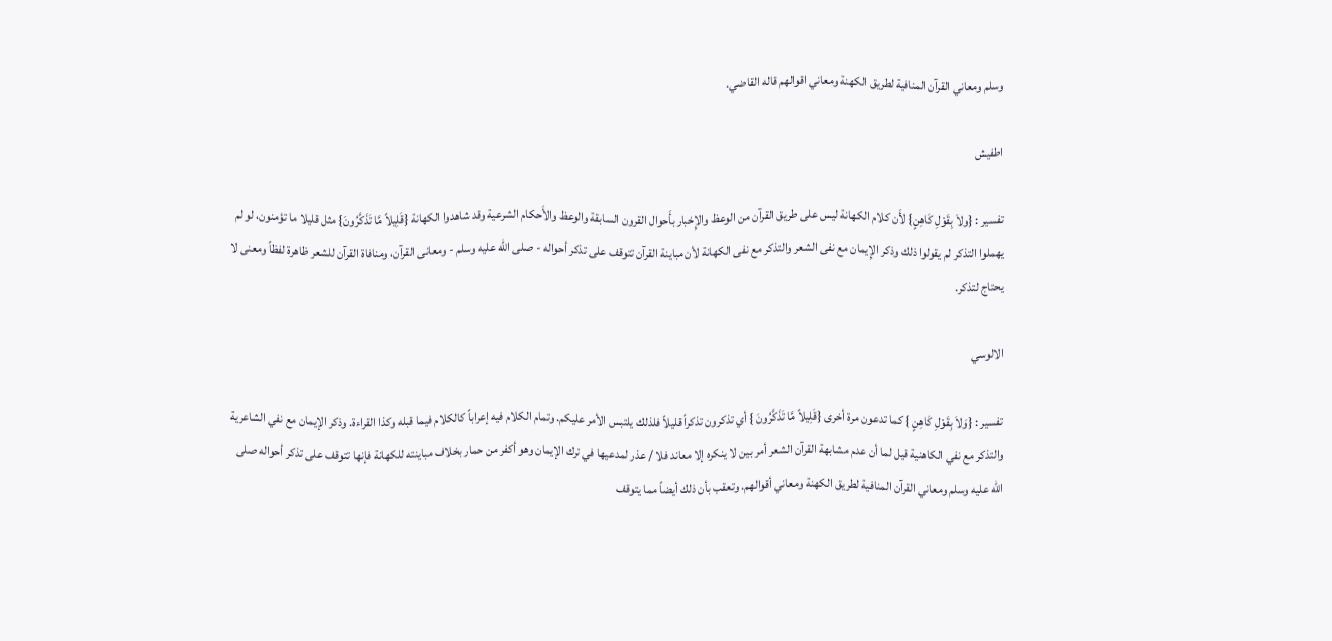وسلم ومعاني القرآن المنافية لطريق الكهنة ومعاني اقوالهم قاله القاضي.

اطفيش

تفسير : {ولاَ بِقَوْلِ كَاهِنٍ} لأَن كلام الكهانة ليس على طريق القرآن من الوعظ والإِخبار بأَحوال القرون السابقة والوعظ والأَحكام الشرعية وقد شاهدوا الكهانة {قَلِيلاً مَّا تَذَكَّرُونَ} مثل قليلا ما تؤمنون، لو لم يهملوا التذكر لم يقولوا ذلك وذكر الإِيمان مع نفى الشعر والتذكر مع نفى الكهانة لأن مباينة القرآن تتوقف على تذكر أحواله - صلى الله عليه وسلم - ومعانى القرآن، ومنافاة القرآن للشعر ظاهرة لفظاً ومعنى لا يحتاج لتذكر.

الالوسي

تفسير : {وَلاَ بِقَوْلِ كَاهِنٍ } كما تدعون مرة أخرى {قَلِيلاً مَّا تَذَكَّرُونَ } أي تذكرون تذكراً قليلاً فلذلك يلتبس الأمر عليكم. وتمام الكلام فيه إعراباً كالكلام فيما قبله وكذا القراءة. وذكر الإيمان مع نفي الشاعرية والتذكر مع نفي الكاهنية قيل لما أن عدم مشابهة القرآن الشعر أمر بين لا ينكره إلا معاند فلا / عذر لمدعيها في ترك الإيمان وهو أكفر من حمار بخلاف مباينته للكهانة فإنها تتوقف على تذكر أحواله صلى الله عليه وسلم ومعاني القرآن المنافية لطريق الكهنة ومعاني أقوالهم. وتعقب بأن ذلك أيضاً مما يتوقف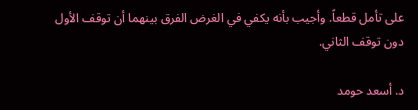على تأمل قطعاً. وأجيب بأنه يكفي في الغرض الفرق بينهما أن توقف الأول دون توقف الثاني.

د. أسعد حومد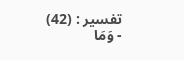تفسير : (42) - وَمَا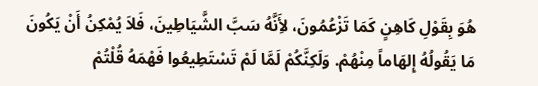هُوَ بِقَوْلِ كَاهِنٍ كَمَا تَزْعُمُونَ، لأَِنَّهُ سَبَّ الشَّيَاطِينَ، فَلاَ يُمْكِنُ أَنْ يَكُونَ مَا يَقُولُهُ إِلهَاماً مِنْهُمْ. وَلَكِنَّكُمْ لَمَّا لَمْ تَسْتَطِيعُوا فَهْمَهُ قُلْتُمْ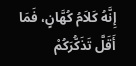إِنَّهُ كَلاَمُ كُهَّانٍ، فَمَا أَقَلَّ تَذَكُّرَكُمْ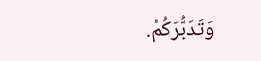وَتَدَبُّرَكُمْ.